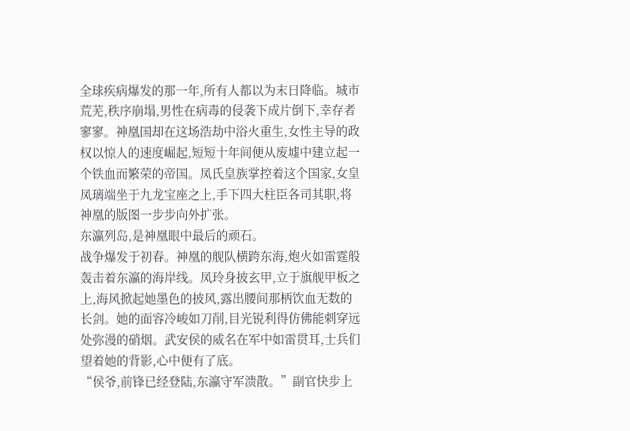全球疾病爆发的那一年,所有人都以为末日降临。城市荒芜,秩序崩塌,男性在病毒的侵袭下成片倒下,幸存者寥寥。神凰国却在这场浩劫中浴火重生,女性主导的政权以惊人的速度崛起,短短十年间便从废墟中建立起一个铁血而繁荣的帝国。凤氏皇族掌控着这个国家,女皇凤璃端坐于九龙宝座之上,手下四大柱臣各司其职,将神凰的版图一步步向外扩张。
东瀛列岛,是神凰眼中最后的顽石。
战争爆发于初春。神凰的舰队横跨东海,炮火如雷霆般轰击着东瀛的海岸线。凤玲身披玄甲,立于旗舰甲板之上,海风掀起她墨色的披风,露出腰间那柄饮血无数的长剑。她的面容冷峻如刀削,目光锐利得仿佛能刺穿远处弥漫的硝烟。武安侯的威名在军中如雷贯耳,士兵们望着她的背影,心中便有了底。
“侯爷,前锋已经登陆,东瀛守军溃散。”副官快步上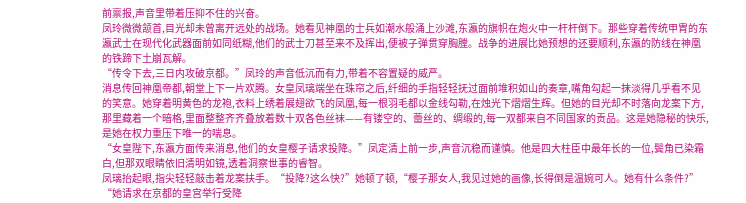前禀报,声音里带着压抑不住的兴奋。
凤玲微微颔首,目光却未曾离开远处的战场。她看见神凰的士兵如潮水般涌上沙滩,东瀛的旗帜在炮火中一杆杆倒下。那些穿着传统甲胄的东瀛武士在现代化武器面前如同纸糊,他们的武士刀甚至来不及挥出,便被子弹贯穿胸膛。战争的进展比她预想的还要顺利,东瀛的防线在神凰的铁蹄下土崩瓦解。
“传令下去,三日内攻破京都。”凤玲的声音低沉而有力,带着不容置疑的威严。
消息传回神凰帝都,朝堂上下一片欢腾。女皇凤璃端坐在珠帘之后,纤细的手指轻轻抚过面前堆积如山的奏章,嘴角勾起一抹淡得几乎看不见的笑意。她穿着明黄色的龙袍,衣料上绣着展翅欲飞的凤凰,每一根羽毛都以金线勾勒,在烛光下熠熠生辉。但她的目光却不时落向龙案下方,那里藏着一个暗格,里面整整齐齐叠放着数十双各色丝袜——有镂空的、蕾丝的、绸缎的,每一双都来自不同国家的贡品。这是她隐秘的快乐,是她在权力重压下唯一的喘息。
“女皇陛下,东瀛方面传来消息,他们的女皇樱子请求投降。”凤定清上前一步,声音沉稳而谨慎。他是四大柱臣中最年长的一位,鬓角已染霜白,但那双眼睛依旧清明如镜,透着洞察世事的睿智。
凤璃抬起眼,指尖轻轻敲击着龙案扶手。“投降?这么快?”她顿了顿,“樱子那女人,我见过她的画像,长得倒是温婉可人。她有什么条件?”
“她请求在京都的皇宫举行受降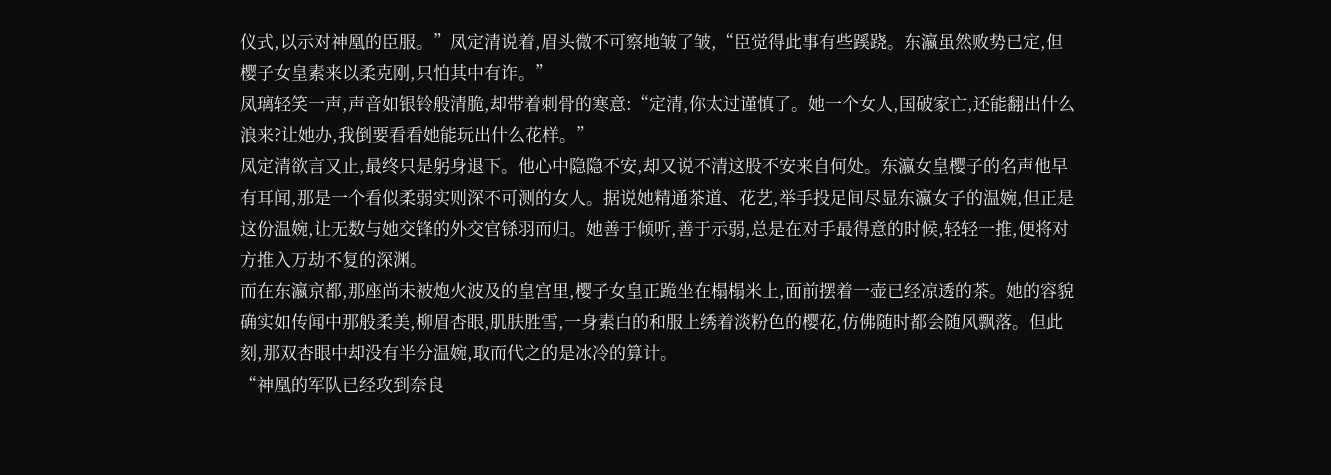仪式,以示对神凰的臣服。”凤定清说着,眉头微不可察地皱了皱,“臣觉得此事有些蹊跷。东瀛虽然败势已定,但樱子女皇素来以柔克刚,只怕其中有诈。”
凤璃轻笑一声,声音如银铃般清脆,却带着刺骨的寒意:“定清,你太过谨慎了。她一个女人,国破家亡,还能翻出什么浪来?让她办,我倒要看看她能玩出什么花样。”
凤定清欲言又止,最终只是躬身退下。他心中隐隐不安,却又说不清这股不安来自何处。东瀛女皇樱子的名声他早有耳闻,那是一个看似柔弱实则深不可测的女人。据说她精通茶道、花艺,举手投足间尽显东瀛女子的温婉,但正是这份温婉,让无数与她交锋的外交官铩羽而归。她善于倾听,善于示弱,总是在对手最得意的时候,轻轻一推,便将对方推入万劫不复的深渊。
而在东瀛京都,那座尚未被炮火波及的皇宫里,樱子女皇正跪坐在榻榻米上,面前摆着一壶已经凉透的茶。她的容貌确实如传闻中那般柔美,柳眉杏眼,肌肤胜雪,一身素白的和服上绣着淡粉色的樱花,仿佛随时都会随风飘落。但此刻,那双杏眼中却没有半分温婉,取而代之的是冰冷的算计。
“神凰的军队已经攻到奈良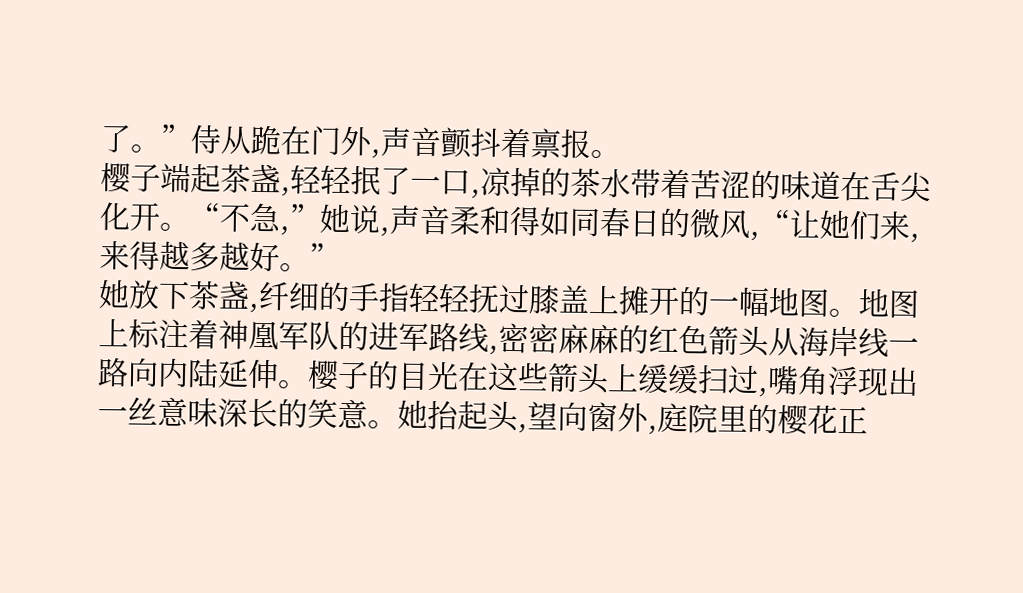了。”侍从跪在门外,声音颤抖着禀报。
樱子端起茶盏,轻轻抿了一口,凉掉的茶水带着苦涩的味道在舌尖化开。“不急,”她说,声音柔和得如同春日的微风,“让她们来,来得越多越好。”
她放下茶盏,纤细的手指轻轻抚过膝盖上摊开的一幅地图。地图上标注着神凰军队的进军路线,密密麻麻的红色箭头从海岸线一路向内陆延伸。樱子的目光在这些箭头上缓缓扫过,嘴角浮现出一丝意味深长的笑意。她抬起头,望向窗外,庭院里的樱花正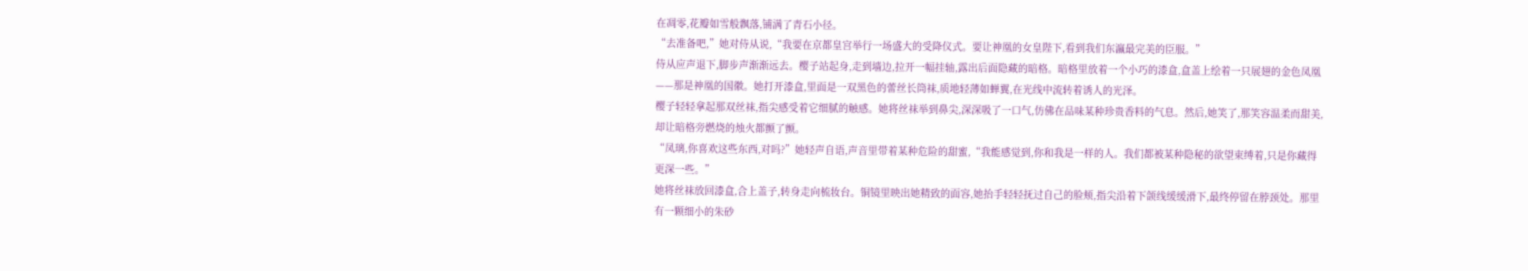在凋零,花瓣如雪般飘落,铺满了青石小径。
“去准备吧,”她对侍从说,“我要在京都皇宫举行一场盛大的受降仪式。要让神凰的女皇陛下,看到我们东瀛最完美的臣服。”
侍从应声退下,脚步声渐渐远去。樱子站起身,走到墙边,拉开一幅挂轴,露出后面隐藏的暗格。暗格里放着一个小巧的漆盒,盒盖上绘着一只展翅的金色凤凰——那是神凰的国徽。她打开漆盒,里面是一双黑色的蕾丝长筒袜,质地轻薄如蝉翼,在光线中流转着诱人的光泽。
樱子轻轻拿起那双丝袜,指尖感受着它细腻的触感。她将丝袜举到鼻尖,深深吸了一口气,仿佛在品味某种珍贵香料的气息。然后,她笑了,那笑容温柔而甜美,却让暗格旁燃烧的烛火都颤了颤。
“凤璃,你喜欢这些东西,对吗?”她轻声自语,声音里带着某种危险的甜蜜,“我能感觉到,你和我是一样的人。我们都被某种隐秘的欲望束缚着,只是你藏得更深一些。”
她将丝袜放回漆盒,合上盖子,转身走向梳妆台。铜镜里映出她精致的面容,她抬手轻轻抚过自己的脸颊,指尖沿着下颌线缓缓滑下,最终停留在脖颈处。那里有一颗细小的朱砂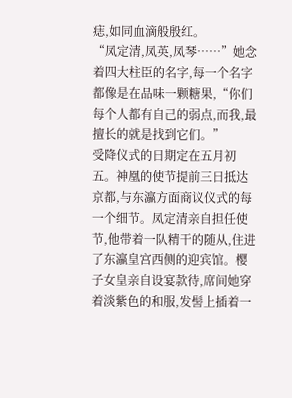痣,如同血滴般殷红。
“凤定清,凤英,凤琴……”她念着四大柱臣的名字,每一个名字都像是在品味一颗糖果,“你们每个人都有自己的弱点,而我,最擅长的就是找到它们。”
受降仪式的日期定在五月初五。神凰的使节提前三日抵达京都,与东瀛方面商议仪式的每一个细节。凤定清亲自担任使节,他带着一队精干的随从,住进了东瀛皇宫西侧的迎宾馆。樱子女皇亲自设宴款待,席间她穿着淡紫色的和服,发髻上插着一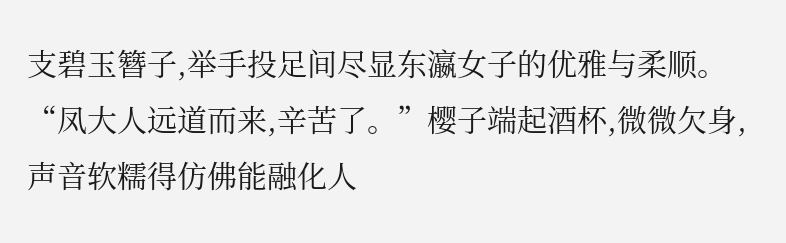支碧玉簪子,举手投足间尽显东瀛女子的优雅与柔顺。
“凤大人远道而来,辛苦了。”樱子端起酒杯,微微欠身,声音软糯得仿佛能融化人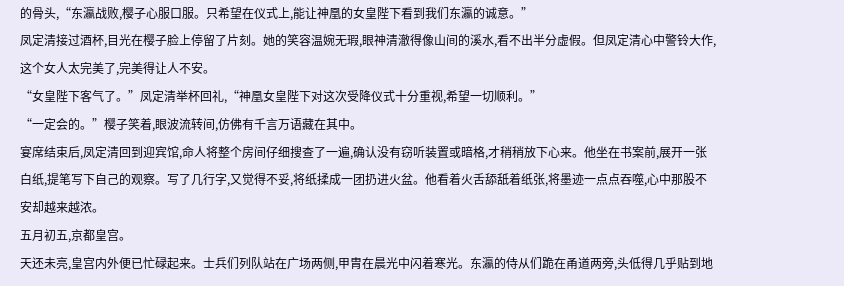的骨头,“东瀛战败,樱子心服口服。只希望在仪式上,能让神凰的女皇陛下看到我们东瀛的诚意。”
凤定清接过酒杯,目光在樱子脸上停留了片刻。她的笑容温婉无瑕,眼神清澈得像山间的溪水,看不出半分虚假。但凤定清心中警铃大作,这个女人太完美了,完美得让人不安。
“女皇陛下客气了。”凤定清举杯回礼,“神凰女皇陛下对这次受降仪式十分重视,希望一切顺利。”
“一定会的。”樱子笑着,眼波流转间,仿佛有千言万语藏在其中。
宴席结束后,凤定清回到迎宾馆,命人将整个房间仔细搜查了一遍,确认没有窃听装置或暗格,才稍稍放下心来。他坐在书案前,展开一张白纸,提笔写下自己的观察。写了几行字,又觉得不妥,将纸揉成一团扔进火盆。他看着火舌舔舐着纸张,将墨迹一点点吞噬,心中那股不安却越来越浓。
五月初五,京都皇宫。
天还未亮,皇宫内外便已忙碌起来。士兵们列队站在广场两侧,甲胄在晨光中闪着寒光。东瀛的侍从们跪在甬道两旁,头低得几乎贴到地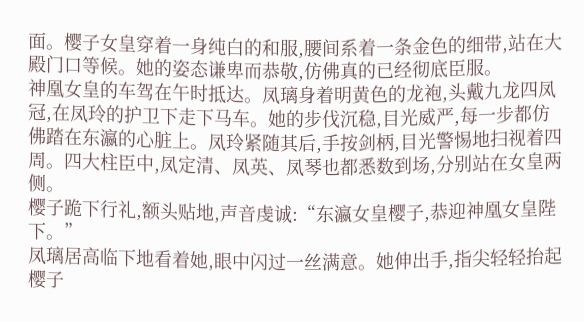面。樱子女皇穿着一身纯白的和服,腰间系着一条金色的细带,站在大殿门口等候。她的姿态谦卑而恭敬,仿佛真的已经彻底臣服。
神凰女皇的车驾在午时抵达。凤璃身着明黄色的龙袍,头戴九龙四凤冠,在凤玲的护卫下走下马车。她的步伐沉稳,目光威严,每一步都仿佛踏在东瀛的心脏上。凤玲紧随其后,手按剑柄,目光警惕地扫视着四周。四大柱臣中,凤定清、凤英、凤琴也都悉数到场,分别站在女皇两侧。
樱子跪下行礼,额头贴地,声音虔诚:“东瀛女皇樱子,恭迎神凰女皇陛下。”
凤璃居高临下地看着她,眼中闪过一丝满意。她伸出手,指尖轻轻抬起樱子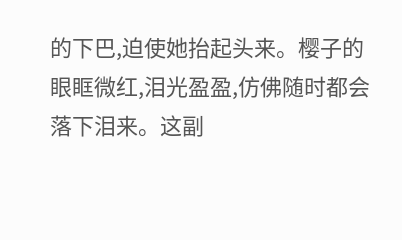的下巴,迫使她抬起头来。樱子的眼眶微红,泪光盈盈,仿佛随时都会落下泪来。这副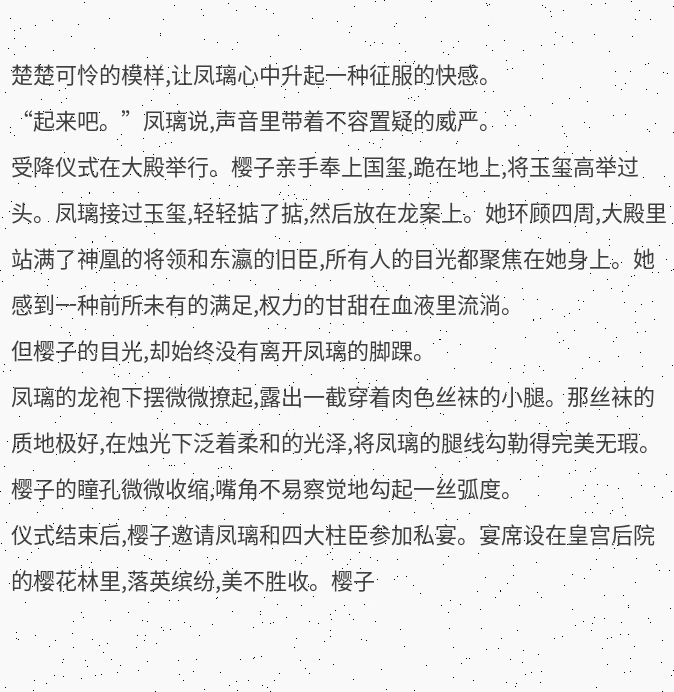楚楚可怜的模样,让凤璃心中升起一种征服的快感。
“起来吧。”凤璃说,声音里带着不容置疑的威严。
受降仪式在大殿举行。樱子亲手奉上国玺,跪在地上,将玉玺高举过头。凤璃接过玉玺,轻轻掂了掂,然后放在龙案上。她环顾四周,大殿里站满了神凰的将领和东瀛的旧臣,所有人的目光都聚焦在她身上。她感到一种前所未有的满足,权力的甘甜在血液里流淌。
但樱子的目光,却始终没有离开凤璃的脚踝。
凤璃的龙袍下摆微微撩起,露出一截穿着肉色丝袜的小腿。那丝袜的质地极好,在烛光下泛着柔和的光泽,将凤璃的腿线勾勒得完美无瑕。樱子的瞳孔微微收缩,嘴角不易察觉地勾起一丝弧度。
仪式结束后,樱子邀请凤璃和四大柱臣参加私宴。宴席设在皇宫后院的樱花林里,落英缤纷,美不胜收。樱子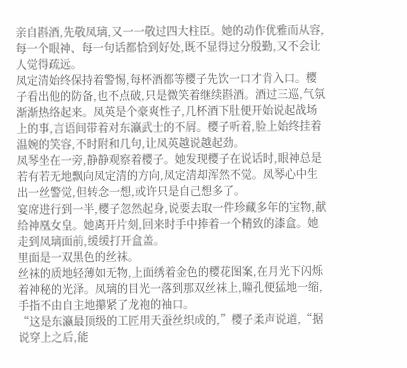亲自斟酒,先敬凤璃,又一一敬过四大柱臣。她的动作优雅而从容,每一个眼神、每一句话都恰到好处,既不显得过分殷勤,又不会让人觉得疏远。
凤定清始终保持着警惕,每杯酒都等樱子先饮一口才肯入口。樱子看出他的防备,也不点破,只是微笑着继续斟酒。酒过三巡,气氛渐渐热络起来。凤英是个豪爽性子,几杯酒下肚便开始说起战场上的事,言语间带着对东瀛武士的不屑。樱子听着,脸上始终挂着温婉的笑容,不时附和几句,让凤英越说越起劲。
凤琴坐在一旁,静静观察着樱子。她发现樱子在说话时,眼神总是若有若无地飘向凤定清的方向,凤定清却浑然不觉。凤琴心中生出一丝警觉,但转念一想,或许只是自己想多了。
宴席进行到一半,樱子忽然起身,说要去取一件珍藏多年的宝物,献给神凰女皇。她离开片刻,回来时手中捧着一个精致的漆盒。她走到凤璃面前,缓缓打开盒盖。
里面是一双黑色的丝袜。
丝袜的质地轻薄如无物,上面绣着金色的樱花图案,在月光下闪烁着神秘的光泽。凤璃的目光一落到那双丝袜上,瞳孔便猛地一缩,手指不由自主地攥紧了龙袍的袖口。
“这是东瀛最顶级的工匠用天蚕丝织成的,”樱子柔声说道,“据说穿上之后,能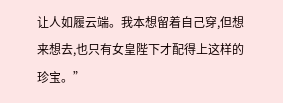让人如履云端。我本想留着自己穿,但想来想去,也只有女皇陛下才配得上这样的珍宝。”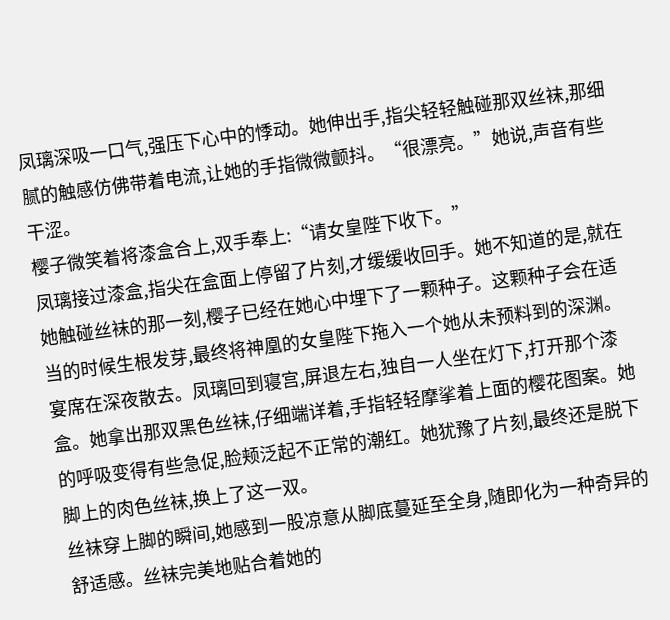凤璃深吸一口气,强压下心中的悸动。她伸出手,指尖轻轻触碰那双丝袜,那细腻的触感仿佛带着电流,让她的手指微微颤抖。“很漂亮。”她说,声音有些干涩。
樱子微笑着将漆盒合上,双手奉上:“请女皇陛下收下。”
凤璃接过漆盒,指尖在盒面上停留了片刻,才缓缓收回手。她不知道的是,就在她触碰丝袜的那一刻,樱子已经在她心中埋下了一颗种子。这颗种子会在适当的时候生根发芽,最终将神凰的女皇陛下拖入一个她从未预料到的深渊。
宴席在深夜散去。凤璃回到寝宫,屏退左右,独自一人坐在灯下,打开那个漆盒。她拿出那双黑色丝袜,仔细端详着,手指轻轻摩挲着上面的樱花图案。她的呼吸变得有些急促,脸颊泛起不正常的潮红。她犹豫了片刻,最终还是脱下脚上的肉色丝袜,换上了这一双。
丝袜穿上脚的瞬间,她感到一股凉意从脚底蔓延至全身,随即化为一种奇异的舒适感。丝袜完美地贴合着她的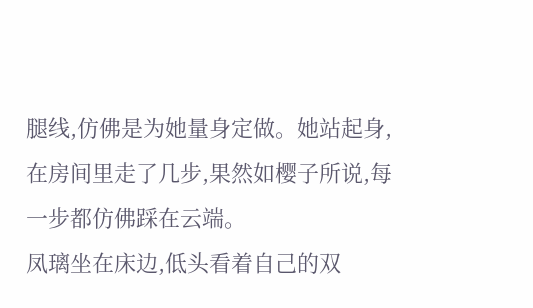腿线,仿佛是为她量身定做。她站起身,在房间里走了几步,果然如樱子所说,每一步都仿佛踩在云端。
凤璃坐在床边,低头看着自己的双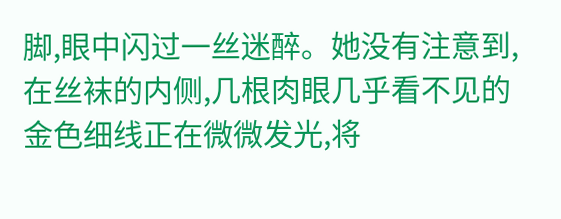脚,眼中闪过一丝迷醉。她没有注意到,在丝袜的内侧,几根肉眼几乎看不见的金色细线正在微微发光,将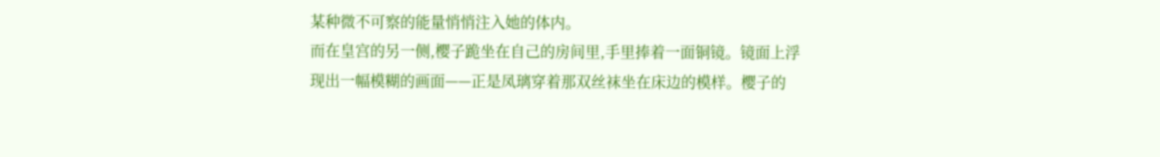某种微不可察的能量悄悄注入她的体内。
而在皇宫的另一侧,樱子跪坐在自己的房间里,手里捧着一面铜镜。镜面上浮现出一幅模糊的画面——正是凤璃穿着那双丝袜坐在床边的模样。樱子的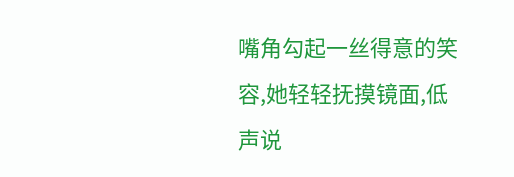嘴角勾起一丝得意的笑容,她轻轻抚摸镜面,低声说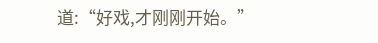道:“好戏,才刚刚开始。”